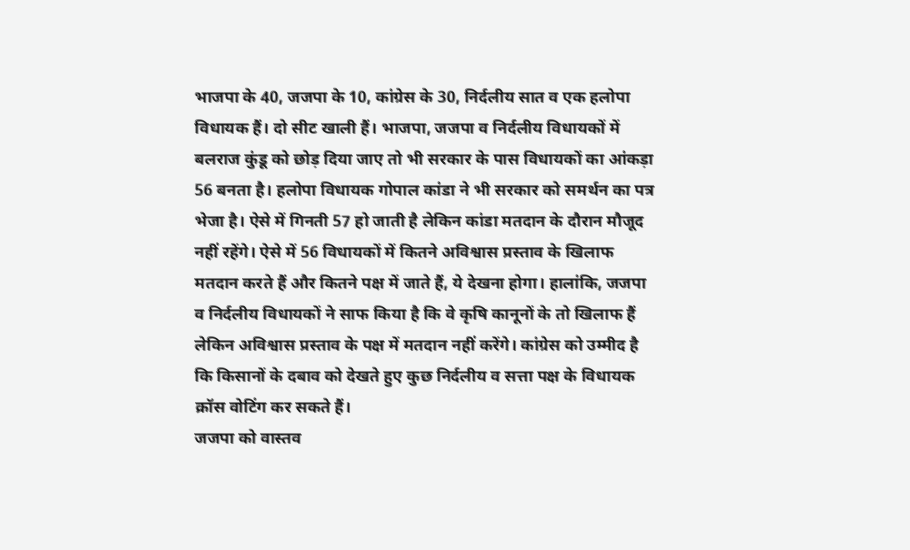भाजपा के 40, जजपा के 10, कांग्रेस के 30, निर्दलीय सात व एक हलोपा विधायक हैं। दो सीट खाली हैं। भाजपा, जजपा व निर्दलीय विधायकों में बलराज कुंडू को छोड़ दिया जाए तो भी सरकार के पास विधायकों का आंकड़ा 56 बनता है। हलोपा विधायक गोपाल कांडा ने भी सरकार को समर्थन का पत्र भेजा है। ऐसे में गिनती 57 हो जाती है लेकिन कांडा मतदान के दौरान मौजूद नहीं रहेंगे। ऐसे में 56 विधायकों में कितने अविश्वास प्रस्ताव के खिलाफ मतदान करते हैं और कितने पक्ष में जाते हैं, ये देखना होगा। हालांकि, जजपा व निर्दलीय विधायकों ने साफ किया है कि वे कृषि कानूनों के तो खिलाफ हैं लेकिन अविश्वास प्रस्ताव के पक्ष में मतदान नहीं करेंगे। कांग्रेस को उम्मीद है कि किसानों के दबाव को देखते हुए कुछ निर्दलीय व सत्ता पक्ष के विधायक क्रॉस वोटिंग कर सकते हैं।
जजपा को वास्तव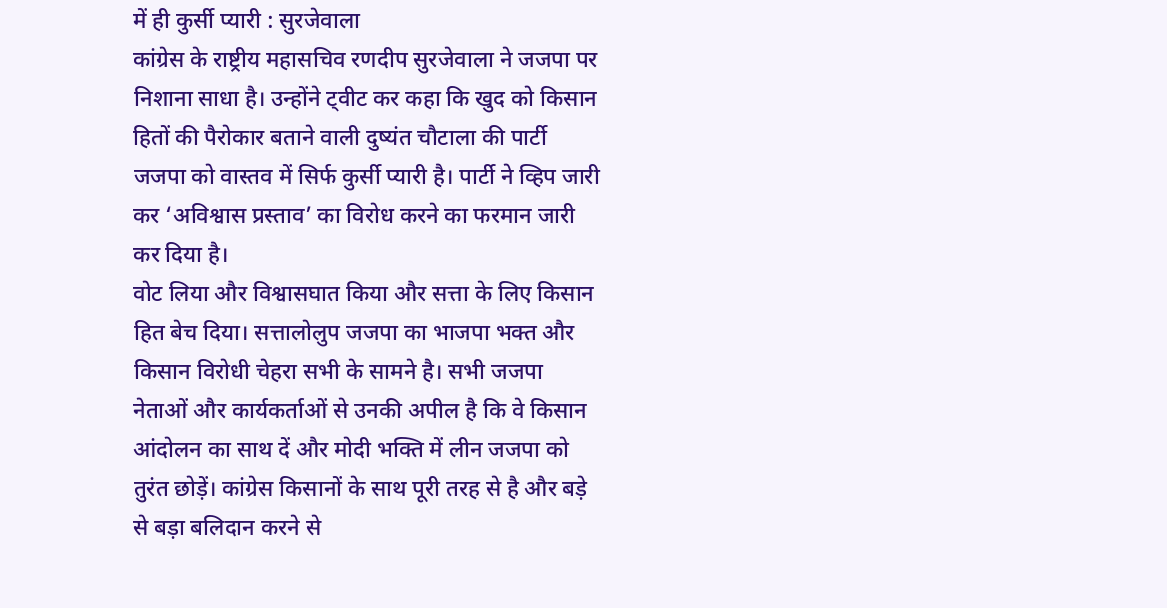में ही कुर्सी प्यारी : सुरजेवाला
कांग्रेस के राष्ट्रीय महासचिव रणदीप सुरजेवाला ने जजपा पर निशाना साधा है। उन्होंने ट्वीट कर कहा कि खुद को किसान हितों की पैरोकार बताने वाली दुष्यंत चौटाला की पार्टी जजपा को वास्तव में सिर्फ कुर्सी प्यारी है। पार्टी ने व्हिप जारी कर ‘अविश्वास प्रस्ताव’ का विरोध करने का फरमान जारी कर दिया है।
वोट लिया और विश्वासघात किया और सत्ता के लिए किसान हित बेच दिया। सत्तालोलुप जजपा का भाजपा भक्त और किसान विरोधी चेहरा सभी के सामने है। सभी जजपा नेताओं और कार्यकर्ताओं से उनकी अपील है कि वे किसान आंदोलन का साथ दें और मोदी भक्ति में लीन जजपा को तुरंत छोड़ें। कांग्रेस किसानों के साथ पूरी तरह से है और बड़े से बड़ा बलिदान करने से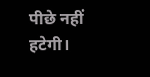पीछे नहीं हटेगी।